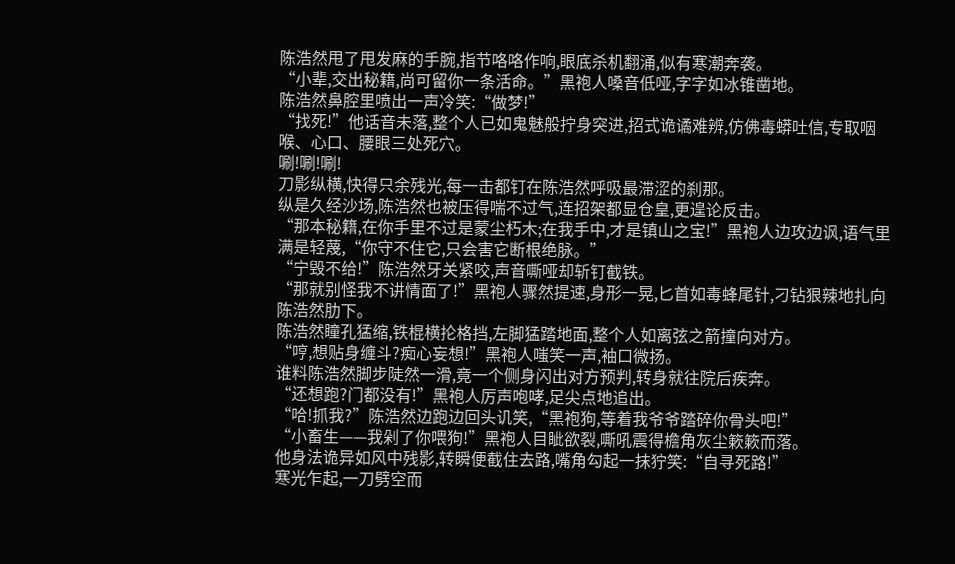陈浩然甩了甩发麻的手腕,指节咯咯作响,眼底杀机翻涌,似有寒潮奔袭。
“小辈,交出秘籍,尚可留你一条活命。”黑袍人嗓音低哑,字字如冰锥凿地。
陈浩然鼻腔里喷出一声冷笑:“做梦!”
“找死!”他话音未落,整个人已如鬼魅般拧身突进,招式诡谲难辨,仿佛毒蟒吐信,专取咽喉、心口、腰眼三处死穴。
唰!唰!唰!
刀影纵横,快得只余残光,每一击都钉在陈浩然呼吸最滞涩的刹那。
纵是久经沙场,陈浩然也被压得喘不过气,连招架都显仓皇,更遑论反击。
“那本秘籍,在你手里不过是蒙尘朽木;在我手中,才是镇山之宝!”黑袍人边攻边讽,语气里满是轻蔑,“你守不住它,只会害它断根绝脉。”
“宁毁不给!”陈浩然牙关紧咬,声音嘶哑却斩钉截铁。
“那就别怪我不讲情面了!”黑袍人骤然提速,身形一晃,匕首如毒蜂尾针,刁钻狠辣地扎向陈浩然肋下。
陈浩然瞳孔猛缩,铁棍横抡格挡,左脚猛踏地面,整个人如离弦之箭撞向对方。
“哼,想贴身缠斗?痴心妄想!”黑袍人嗤笑一声,袖口微扬。
谁料陈浩然脚步陡然一滑,竟一个侧身闪出对方预判,转身就往院后疾奔。
“还想跑?门都没有!”黑袍人厉声咆哮,足尖点地追出。
“哈!抓我?”陈浩然边跑边回头讥笑,“黑袍狗,等着我爷爷踏碎你骨头吧!”
“小畜生——我剁了你喂狗!”黑袍人目眦欲裂,嘶吼震得檐角灰尘簌簌而落。
他身法诡异如风中残影,转瞬便截住去路,嘴角勾起一抹狞笑:“自寻死路!”
寒光乍起,一刀劈空而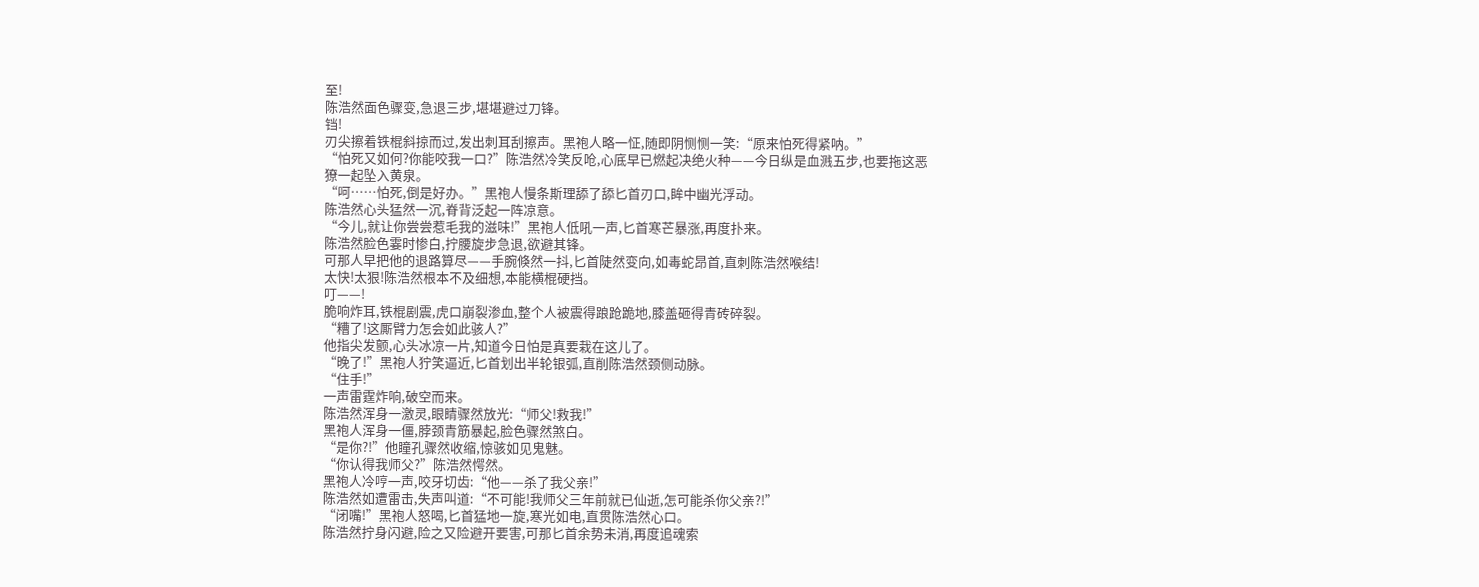至!
陈浩然面色骤变,急退三步,堪堪避过刀锋。
铛!
刃尖擦着铁棍斜掠而过,发出刺耳刮擦声。黑袍人略一怔,随即阴恻恻一笑:“原来怕死得紧呐。”
“怕死又如何?你能咬我一口?”陈浩然冷笑反呛,心底早已燃起决绝火种——今日纵是血溅五步,也要拖这恶獠一起坠入黄泉。
“呵……怕死,倒是好办。”黑袍人慢条斯理舔了舔匕首刃口,眸中幽光浮动。
陈浩然心头猛然一沉,脊背泛起一阵凉意。
“今儿,就让你尝尝惹毛我的滋味!”黑袍人低吼一声,匕首寒芒暴涨,再度扑来。
陈浩然脸色霎时惨白,拧腰旋步急退,欲避其锋。
可那人早把他的退路算尽——手腕倏然一抖,匕首陡然变向,如毒蛇昂首,直刺陈浩然喉结!
太快!太狠!陈浩然根本不及细想,本能横棍硬挡。
叮——!
脆响炸耳,铁棍剧震,虎口崩裂渗血,整个人被震得踉跄跪地,膝盖砸得青砖碎裂。
“糟了!这厮臂力怎会如此骇人?”
他指尖发颤,心头冰凉一片,知道今日怕是真要栽在这儿了。
“晚了!”黑袍人狞笑逼近,匕首划出半轮银弧,直削陈浩然颈侧动脉。
“住手!”
一声雷霆炸响,破空而来。
陈浩然浑身一激灵,眼睛骤然放光:“师父!救我!”
黑袍人浑身一僵,脖颈青筋暴起,脸色骤然煞白。
“是你?!”他瞳孔骤然收缩,惊骇如见鬼魅。
“你认得我师父?”陈浩然愕然。
黑袍人冷哼一声,咬牙切齿:“他——杀了我父亲!”
陈浩然如遭雷击,失声叫道:“不可能!我师父三年前就已仙逝,怎可能杀你父亲?!”
“闭嘴!”黑袍人怒喝,匕首猛地一旋,寒光如电,直贯陈浩然心口。
陈浩然拧身闪避,险之又险避开要害,可那匕首余势未消,再度追魂索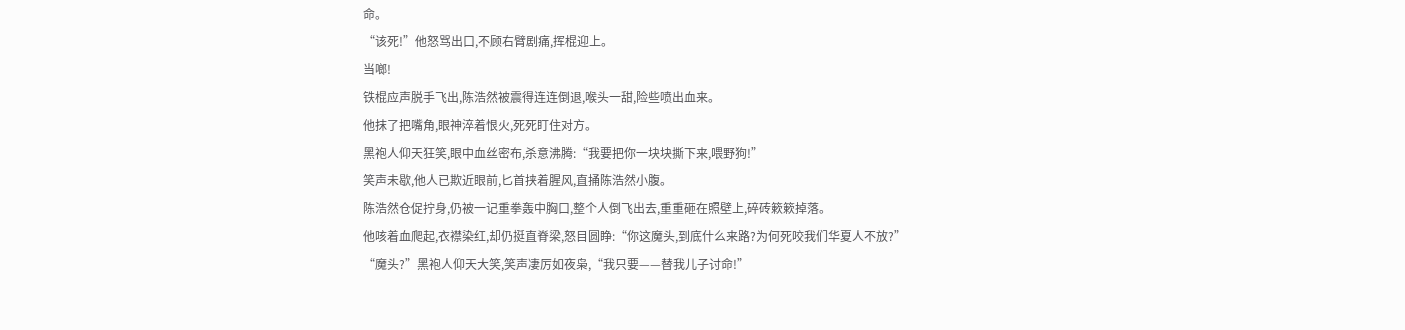命。
“该死!”他怒骂出口,不顾右臂剧痛,挥棍迎上。
当啷!
铁棍应声脱手飞出,陈浩然被震得连连倒退,喉头一甜,险些喷出血来。
他抹了把嘴角,眼神淬着恨火,死死盯住对方。
黑袍人仰天狂笑,眼中血丝密布,杀意沸腾:“我要把你一块块撕下来,喂野狗!”
笑声未歇,他人已欺近眼前,匕首挟着腥风,直捅陈浩然小腹。
陈浩然仓促拧身,仍被一记重拳轰中胸口,整个人倒飞出去,重重砸在照壁上,碎砖簌簌掉落。
他咳着血爬起,衣襟染红,却仍挺直脊梁,怒目圆睁:“你这魔头,到底什么来路?为何死咬我们华夏人不放?”
“魔头?”黑袍人仰天大笑,笑声凄厉如夜枭,“我只要——替我儿子讨命!”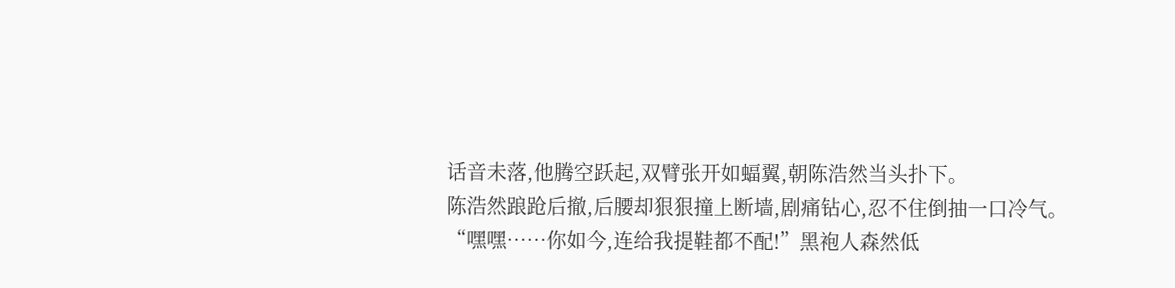话音未落,他腾空跃起,双臂张开如蝠翼,朝陈浩然当头扑下。
陈浩然踉跄后撤,后腰却狠狠撞上断墙,剧痛钻心,忍不住倒抽一口冷气。
“嘿嘿……你如今,连给我提鞋都不配!”黑袍人森然低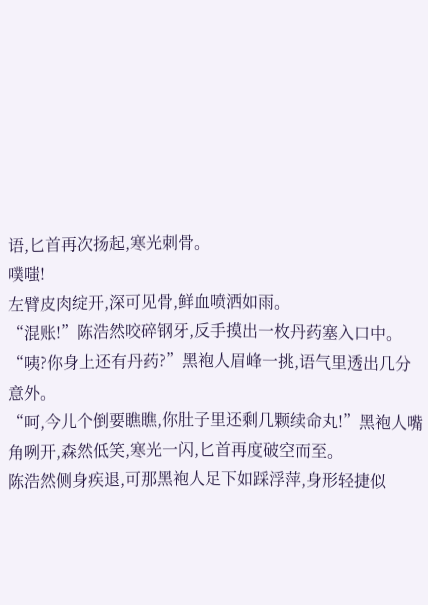语,匕首再次扬起,寒光刺骨。
噗嗤!
左臂皮肉绽开,深可见骨,鲜血喷洒如雨。
“混账!”陈浩然咬碎钢牙,反手摸出一枚丹药塞入口中。
“咦?你身上还有丹药?”黑袍人眉峰一挑,语气里透出几分意外。
“呵,今儿个倒要瞧瞧,你肚子里还剩几颗续命丸!”黑袍人嘴角咧开,森然低笑,寒光一闪,匕首再度破空而至。
陈浩然侧身疾退,可那黑袍人足下如踩浮萍,身形轻捷似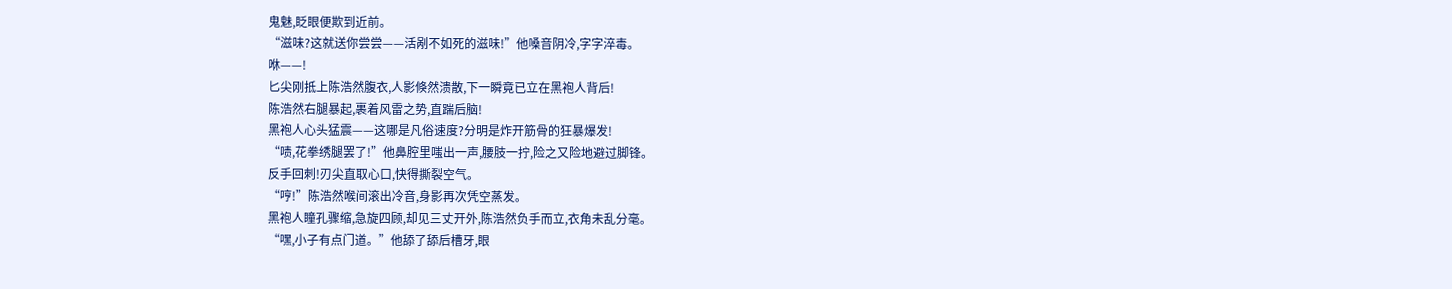鬼魅,眨眼便欺到近前。
“滋味?这就送你尝尝——活剐不如死的滋味!”他嗓音阴冷,字字淬毒。
咻——!
匕尖刚抵上陈浩然腹衣,人影倏然溃散,下一瞬竟已立在黑袍人背后!
陈浩然右腿暴起,裹着风雷之势,直踹后脑!
黑袍人心头猛震——这哪是凡俗速度?分明是炸开筋骨的狂暴爆发!
“啧,花拳绣腿罢了!”他鼻腔里嗤出一声,腰肢一拧,险之又险地避过脚锋。
反手回刺!刃尖直取心口,快得撕裂空气。
“哼!”陈浩然喉间滚出冷音,身影再次凭空蒸发。
黑袍人瞳孔骤缩,急旋四顾,却见三丈开外,陈浩然负手而立,衣角未乱分毫。
“嘿,小子有点门道。”他舔了舔后槽牙,眼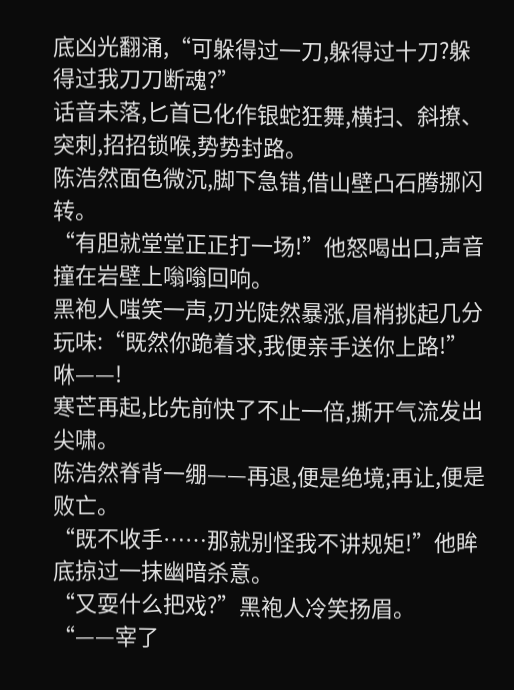底凶光翻涌,“可躲得过一刀,躲得过十刀?躲得过我刀刀断魂?”
话音未落,匕首已化作银蛇狂舞,横扫、斜撩、突刺,招招锁喉,势势封路。
陈浩然面色微沉,脚下急错,借山壁凸石腾挪闪转。
“有胆就堂堂正正打一场!”他怒喝出口,声音撞在岩壁上嗡嗡回响。
黑袍人嗤笑一声,刃光陡然暴涨,眉梢挑起几分玩味:“既然你跪着求,我便亲手送你上路!”
咻——!
寒芒再起,比先前快了不止一倍,撕开气流发出尖啸。
陈浩然脊背一绷——再退,便是绝境;再让,便是败亡。
“既不收手……那就别怪我不讲规矩!”他眸底掠过一抹幽暗杀意。
“又耍什么把戏?”黑袍人冷笑扬眉。
“——宰了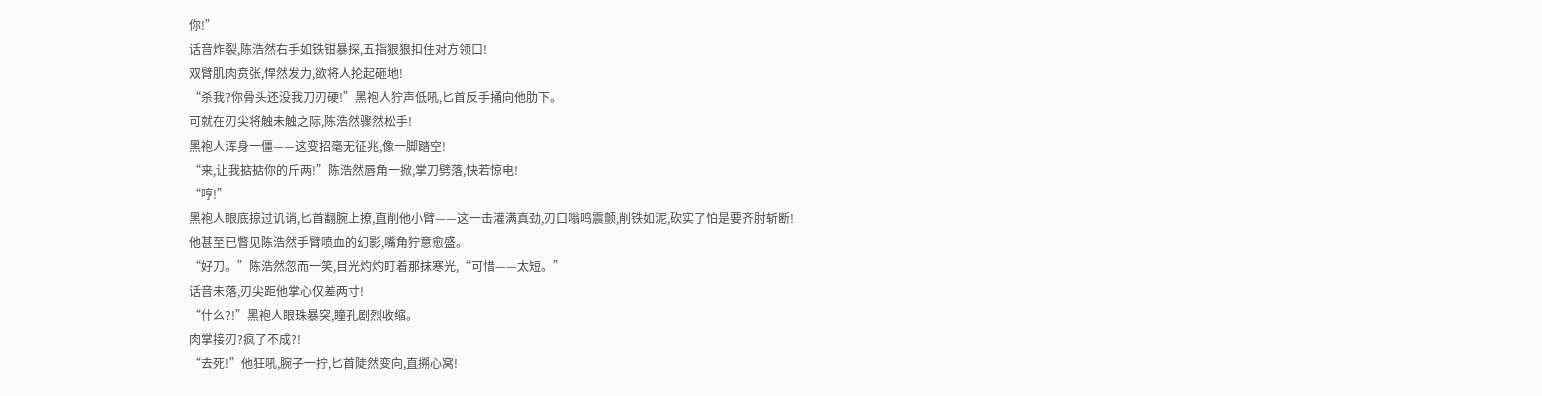你!”
话音炸裂,陈浩然右手如铁钳暴探,五指狠狠扣住对方领口!
双臂肌肉贲张,悍然发力,欲将人抡起砸地!
“杀我?你骨头还没我刀刃硬!”黑袍人狞声低吼,匕首反手捅向他肋下。
可就在刃尖将触未触之际,陈浩然骤然松手!
黑袍人浑身一僵——这变招毫无征兆,像一脚踏空!
“来,让我掂掂你的斤两!”陈浩然唇角一掀,掌刀劈落,快若惊电!
“哼!”
黑袍人眼底掠过讥诮,匕首翻腕上撩,直削他小臂——这一击灌满真劲,刃口嗡鸣震颤,削铁如泥,砍实了怕是要齐肘斩断!
他甚至已瞥见陈浩然手臂喷血的幻影,嘴角狞意愈盛。
“好刀。”陈浩然忽而一笑,目光灼灼盯着那抹寒光,“可惜——太短。”
话音未落,刃尖距他掌心仅差两寸!
“什么?!”黑袍人眼珠暴突,瞳孔剧烈收缩。
肉掌接刃?疯了不成?!
“去死!”他狂吼,腕子一拧,匕首陡然变向,直搠心窝!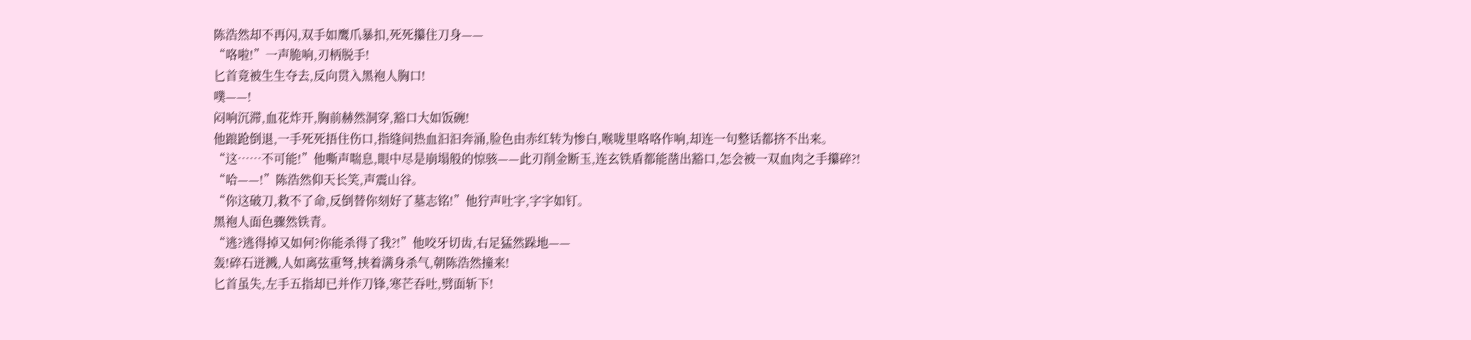陈浩然却不再闪,双手如鹰爪暴扣,死死攥住刀身——
“咯啦!”一声脆响,刃柄脱手!
匕首竟被生生夺去,反向贯入黑袍人胸口!
噗——!
闷响沉滞,血花炸开,胸前赫然洞穿,豁口大如饭碗!
他踉跄倒退,一手死死捂住伤口,指缝间热血汩汩奔涌,脸色由赤红转为惨白,喉咙里咯咯作响,却连一句整话都挤不出来。
“这……不可能!”他嘶声喘息,眼中尽是崩塌般的惊骇——此刃削金断玉,连玄铁盾都能凿出豁口,怎会被一双血肉之手攥碎?!
“哈——!”陈浩然仰天长笑,声震山谷。
“你这破刀,救不了命,反倒替你刻好了墓志铭!”他狞声吐字,字字如钉。
黑袍人面色骤然铁青。
“逃?逃得掉又如何?你能杀得了我?!”他咬牙切齿,右足猛然跺地——
轰!碎石迸溅,人如离弦重弩,挟着满身杀气,朝陈浩然撞来!
匕首虽失,左手五指却已并作刀锋,寒芒吞吐,劈面斩下!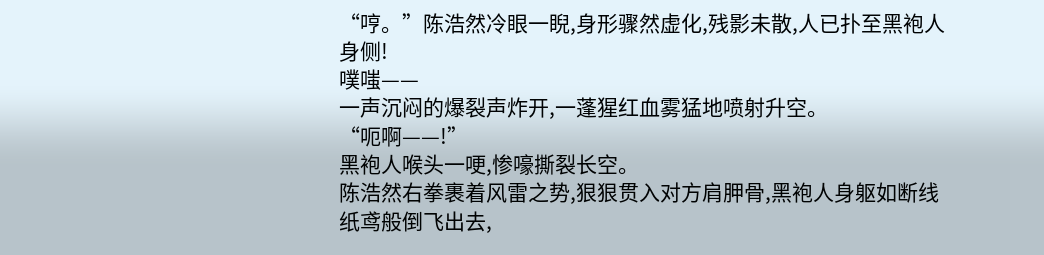“哼。”陈浩然冷眼一睨,身形骤然虚化,残影未散,人已扑至黑袍人身侧!
噗嗤——
一声沉闷的爆裂声炸开,一蓬猩红血雾猛地喷射升空。
“呃啊——!”
黑袍人喉头一哽,惨嚎撕裂长空。
陈浩然右拳裹着风雷之势,狠狠贯入对方肩胛骨,黑袍人身躯如断线纸鸢般倒飞出去,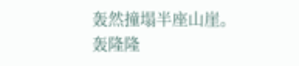轰然撞塌半座山崖。
轰隆隆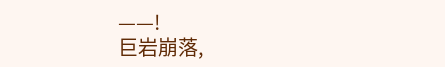——!
巨岩崩落,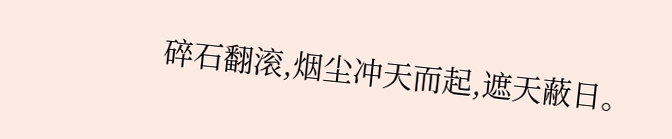碎石翻滚,烟尘冲天而起,遮天蔽日。